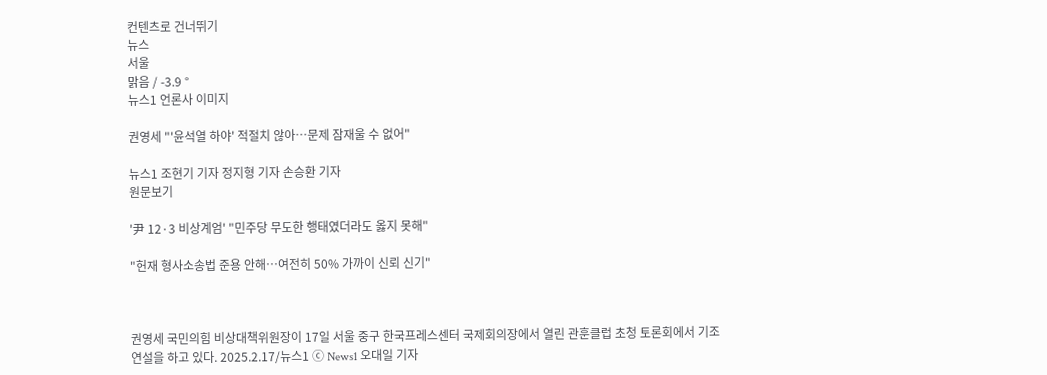컨텐츠로 건너뛰기
뉴스
서울
맑음 / -3.9 °
뉴스1 언론사 이미지

권영세 "'윤석열 하야' 적절치 않아…문제 잠재울 수 없어"

뉴스1 조현기 기자 정지형 기자 손승환 기자
원문보기

'尹 12·3 비상계엄' "민주당 무도한 행태였더라도 옳지 못해"

"헌재 형사소송법 준용 안해…여전히 50% 가까이 신뢰 신기"



권영세 국민의힘 비상대책위원장이 17일 서울 중구 한국프레스센터 국제회의장에서 열린 관훈클럽 초청 토론회에서 기조연설을 하고 있다. 2025.2.17/뉴스1 ⓒ News1 오대일 기자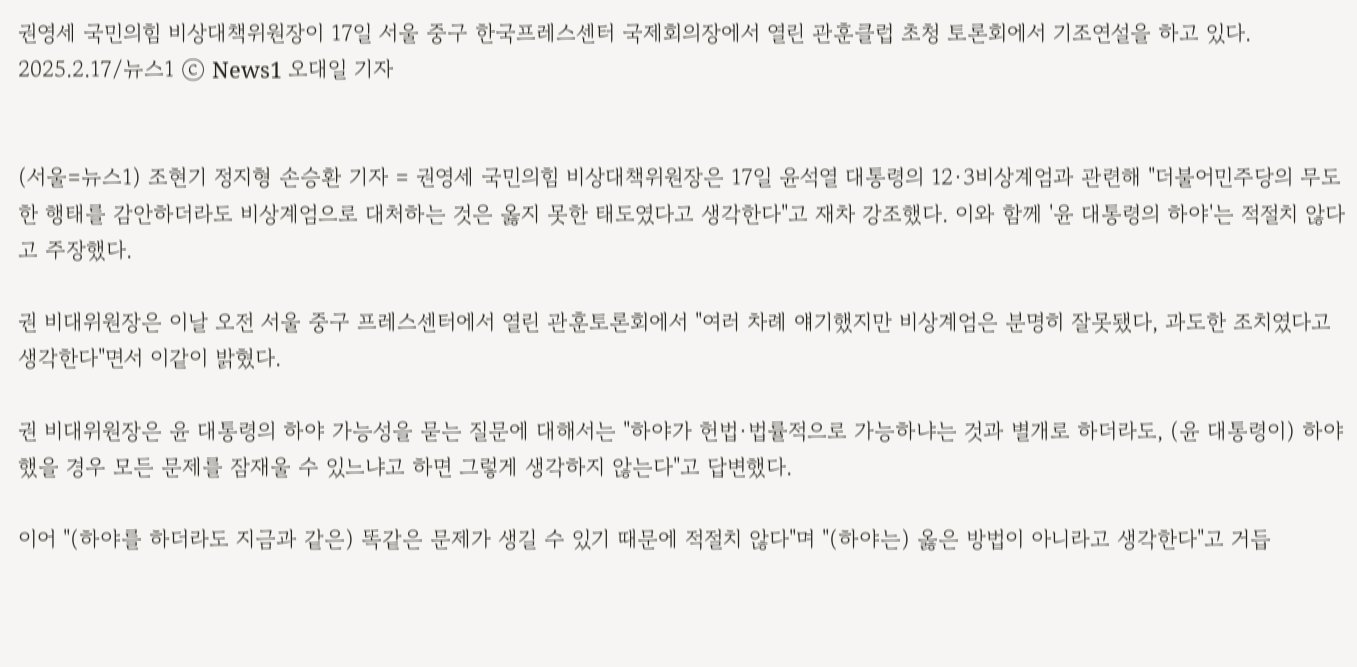권영세 국민의힘 비상대책위원장이 17일 서울 중구 한국프레스센터 국제회의장에서 열린 관훈클럽 초청 토론회에서 기조연설을 하고 있다. 2025.2.17/뉴스1 ⓒ News1 오대일 기자


(서울=뉴스1) 조현기 정지형 손승환 기자 = 권영세 국민의힘 비상대책위원장은 17일 윤석열 대통령의 12·3비상계엄과 관련해 "더불어민주당의 무도한 행태를 감안하더라도 비상계엄으로 대처하는 것은 옳지 못한 태도였다고 생각한다"고 재차 강조했다. 이와 함께 '윤 대통령의 하야'는 적절치 않다고 주장했다.

권 비대위원장은 이날 오전 서울 중구 프레스센터에서 열린 관훈토론회에서 "여러 차례 얘기했지만 비상계엄은 분명히 잘못됐다, 과도한 조치였다고 생각한다"면서 이같이 밝혔다.

권 비대위원장은 윤 대통령의 하야 가능성을 묻는 질문에 대해서는 "하야가 헌법·법률적으로 가능하냐는 것과 별개로 하더라도, (윤 대통령이) 하야했을 경우 모든 문제를 잠재울 수 있느냐고 하면 그렇게 생각하지 않는다"고 답변했다.

이어 "(하야를 하더라도 지금과 같은) 똑같은 문제가 생길 수 있기 때문에 적절치 않다"며 "(하야는) 옳은 방법이 아니라고 생각한다"고 거듭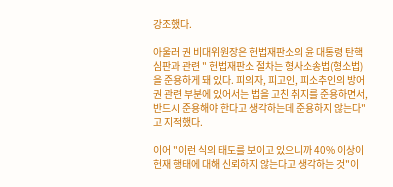강조했다.

아울러 권 비대위원장은 헌법재판소의 윤 대통령 탄핵심판과 관련 " 헌법재판소 절차는 형사소송법(형소법)을 준용하게 돼 있다. 피의자, 피고인, 피소추인의 방어권 관련 부분에 있어서는 법을 고친 취지를 준용하면서, 반드시 준용해야 한다고 생각하는데 준용하지 않는다"고 지적했다.

이어 "이런 식의 태도를 보이고 있으니까 40% 이상이 헌재 행태에 대해 신뢰하지 않는다고 생각하는 것"이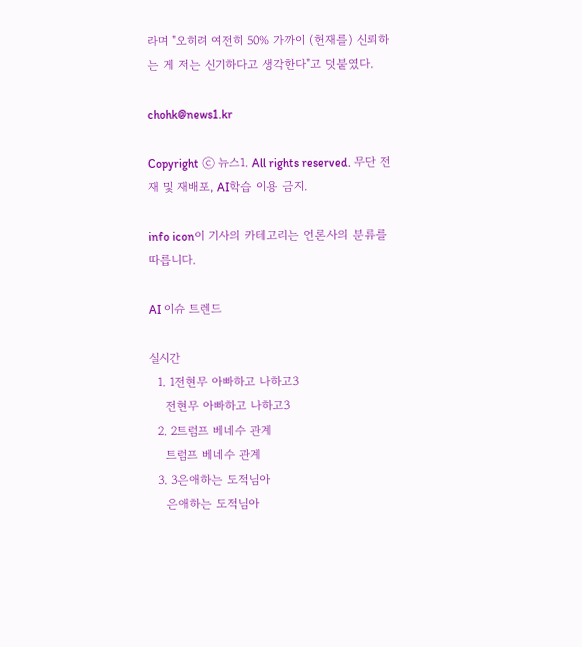라며 "오히려 여전히 50% 가까이 (헌재를) 신뢰하는 게 저는 신기하다고 생각한다"고 덧붙였다.

chohk@news1.kr

Copyright ⓒ 뉴스1. All rights reserved. 무단 전재 및 재배포, AI학습 이용 금지.

info icon이 기사의 카테고리는 언론사의 분류를 따릅니다.

AI 이슈 트렌드

실시간
  1. 1전현무 아빠하고 나하고3
    전현무 아빠하고 나하고3
  2. 2트럼프 베네수 관계
    트럼프 베네수 관계
  3. 3은애하는 도적님아
    은애하는 도적님아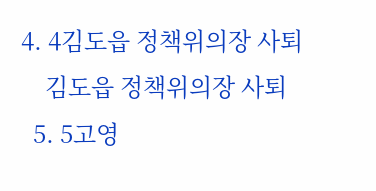4. 4김도읍 정책위의장 사퇴
    김도읍 정책위의장 사퇴
  5. 5고영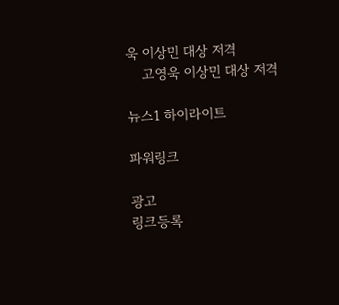욱 이상민 대상 저격
    고영욱 이상민 대상 저격

뉴스1 하이라이트

파워링크

광고
링크등록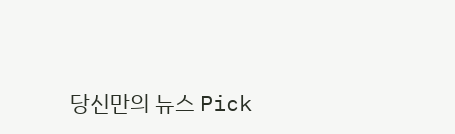당신만의 뉴스 Pick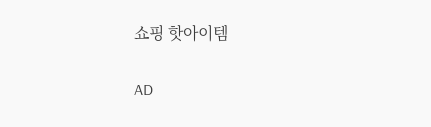쇼핑 핫아이템

AD